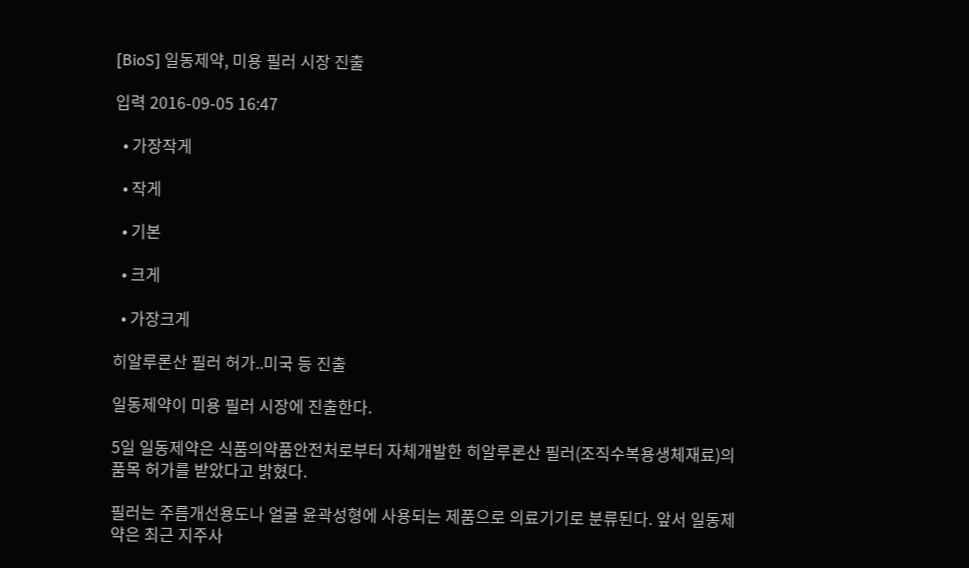[BioS] 일동제약, 미용 필러 시장 진출

입력 2016-09-05 16:47

  • 가장작게

  • 작게

  • 기본

  • 크게

  • 가장크게

히알루론산 필러 허가..미국 등 진출

일동제약이 미용 필러 시장에 진출한다.

5일 일동제약은 식품의약품안전처로부터 자체개발한 히알루론산 필러(조직수복용생체재료)의 품목 허가를 받았다고 밝혔다.

필러는 주름개선용도나 얼굴 윤곽성형에 사용되는 제품으로 의료기기로 분류된다. 앞서 일동제약은 최근 지주사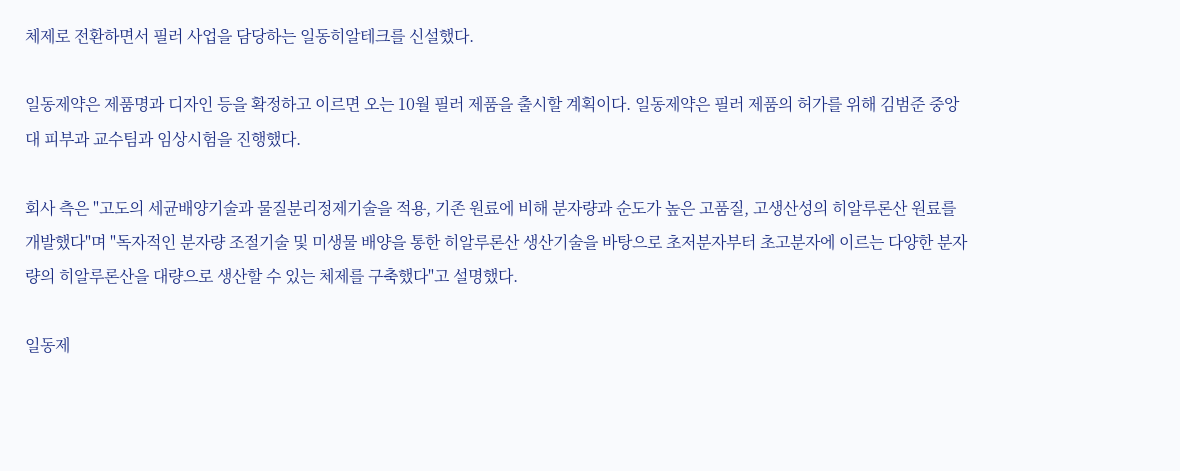체제로 전환하면서 필러 사업을 담당하는 일동히알테크를 신설했다.

일동제약은 제품명과 디자인 등을 확정하고 이르면 오는 10월 필러 제품을 출시할 계획이다. 일동제약은 필러 제품의 허가를 위해 김범준 중앙대 피부과 교수팀과 임상시험을 진행했다.

회사 측은 "고도의 세균배양기술과 물질분리정제기술을 적용, 기존 원료에 비해 분자량과 순도가 높은 고품질, 고생산성의 히알루론산 원료를 개발했다"며 "독자적인 분자량 조절기술 및 미생물 배양을 통한 히알루론산 생산기술을 바탕으로 초저분자부터 초고분자에 이르는 다양한 분자량의 히알루론산을 대량으로 생산할 수 있는 체제를 구축했다"고 설명했다.

일동제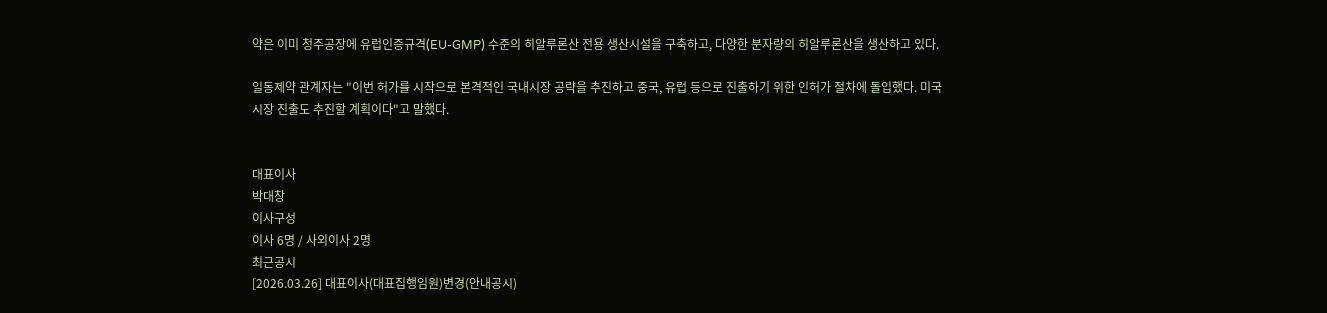약은 이미 청주공장에 유럽인증규격(EU-GMP) 수준의 히알루론산 전용 생산시설을 구축하고, 다양한 분자량의 히알루론산을 생산하고 있다.

일동제약 관계자는 "이번 허가를 시작으로 본격적인 국내시장 공략을 추진하고 중국, 유럽 등으로 진출하기 위한 인허가 절차에 돌입했다. 미국 시장 진출도 추진할 계획이다"고 말했다.


대표이사
박대창
이사구성
이사 6명 / 사외이사 2명
최근공시
[2026.03.26] 대표이사(대표집행임원)변경(안내공시)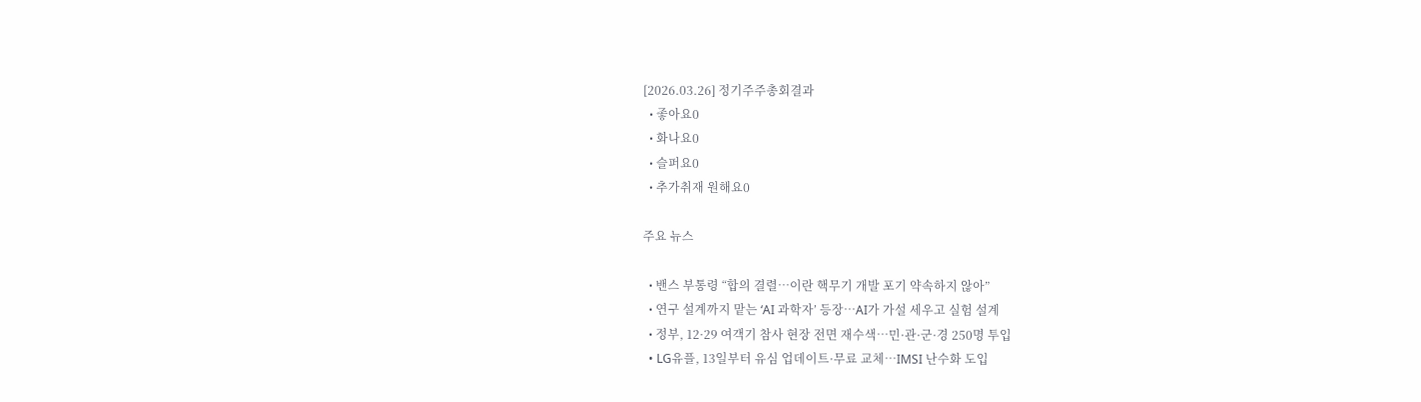[2026.03.26] 정기주주총회결과
  • 좋아요0
  • 화나요0
  • 슬퍼요0
  • 추가취재 원해요0

주요 뉴스

  • 밴스 부통령 “합의 결렬…이란 핵무기 개발 포기 약속하지 않아”
  • 연구 설계까지 맡는 ‘AI 과학자’ 등장…AI가 가설 세우고 실험 설계
  • 정부, 12·29 여객기 참사 현장 전면 재수색…민·관·군·경 250명 투입
  • LG유플, 13일부터 유심 업데이트·무료 교체…IMSI 난수화 도입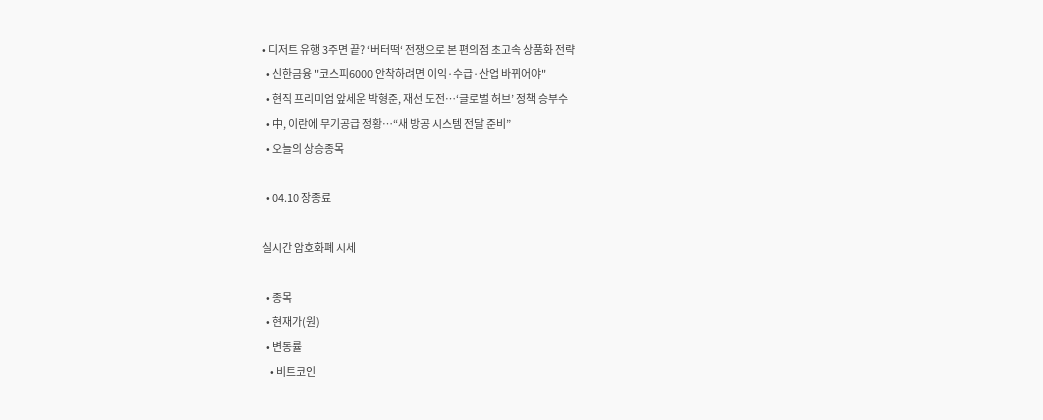• 디저트 유행 3주면 끝? ‘버터떡‘ 전쟁으로 본 편의점 초고속 상품화 전략
  • 신한금융 "코스피6000 안착하려면 이익·수급·산업 바뀌어야"
  • 현직 프리미엄 앞세운 박형준, 재선 도전…‘글로벌 허브’ 정책 승부수
  • 中, 이란에 무기공급 정황…“새 방공 시스템 전달 준비”
  • 오늘의 상승종목

  • 04.10 장종료

실시간 암호화폐 시세

  • 종목
  • 현재가(원)
  • 변동률
    • 비트코인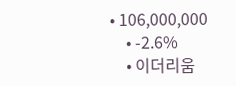• 106,000,000
    • -2.6%
    • 이더리움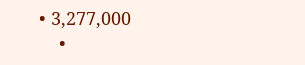• 3,277,000
    •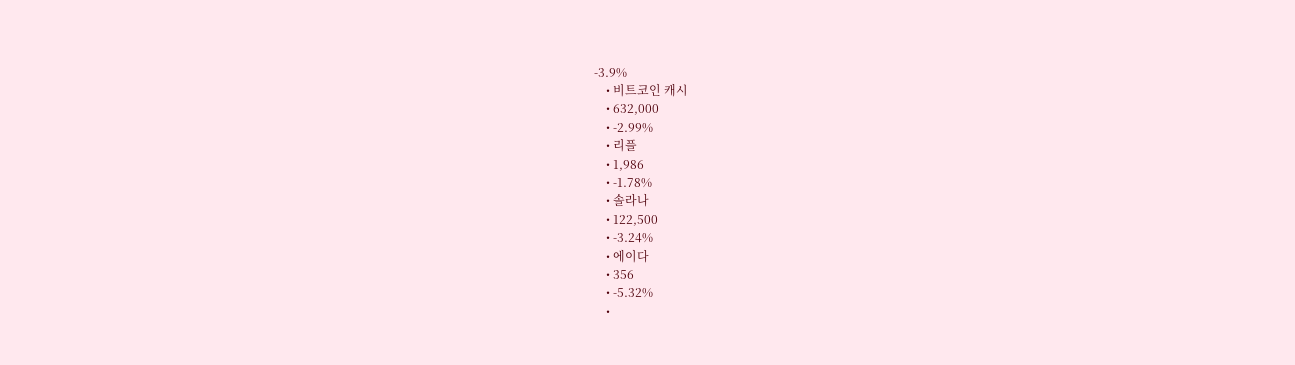-3.9%
    • 비트코인 캐시
    • 632,000
    • -2.99%
    • 리플
    • 1,986
    • -1.78%
    • 솔라나
    • 122,500
    • -3.24%
    • 에이다
    • 356
    • -5.32%
    •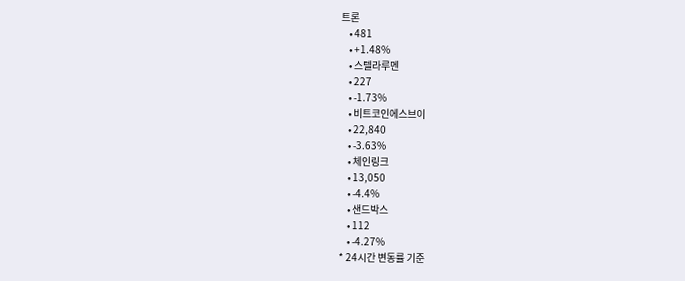트론
    • 481
    • +1.48%
    • 스텔라루멘
    • 227
    • -1.73%
    • 비트코인에스브이
    • 22,840
    • -3.63%
    • 체인링크
    • 13,050
    • -4.4%
    • 샌드박스
    • 112
    • -4.27%
* 24시간 변동률 기준